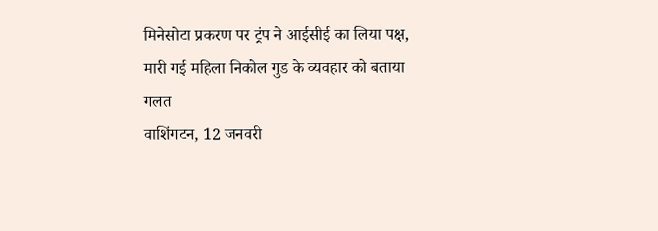मिनेसोटा प्रकरण पर ट्रंप ने आईसीई का लिया पक्ष, मारी गई महिला निकोल गुड के व्यवहार को बताया गलत
वाशिंगटन, 12 जनवरी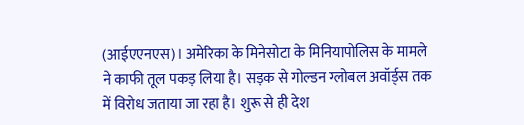(आईएएनएस)। अमेरिका के मिनेसोटा के मिनियापोलिस के मामले ने काफी तूल पकड़ लिया है। सड़क से गोल्डन ग्लोबल अवॉर्ड्स तक में विरोध जताया जा रहा है। शुरू से ही देश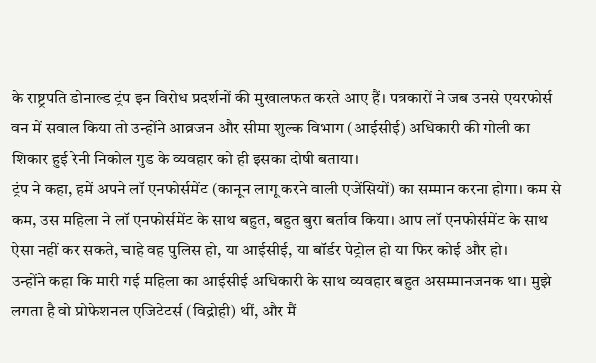के राष्ट्रपति डोनाल्ड ट्रंप इन विरोध प्रदर्शनों की मुखालफत करते आए हैं। पत्रकारों ने जब उनसे एयरफोर्स वन में सवाल किया तो उन्होंने आव्रजन और सीमा शुल्क विभाग (आईसीई) अधिकारी की गोली का शिकार हुई रेनी निकोल गुड के व्यवहार को ही इसका दोषी बताया।
ट्रंप ने कहा, हमें अपने लॉ एनफोर्समेंट (कानून लागू करने वाली एजेंसियों) का सम्मान करना होगा। कम से कम, उस महिला ने लॉ एनफोर्समेंट के साथ बहुत, बहुत बुरा बर्ताव किया। आप लॉ एनफोर्समेंट के साथ ऐसा नहीं कर सकते, चाहे वह पुलिस हो, या आईसीई, या बॉर्डर पेट्रोल हो या फिर कोई और हो।
उन्होंने कहा कि मारी गई महिला का आईसीई अधिकारी के साथ व्यवहार बहुत असम्मानजनक था। मुझे लगता है वो प्रोफेशनल एजिटेटर्स (विद्रोही) थीं, और मैं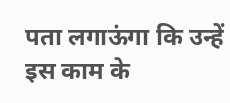पता लगाऊंगा कि उन्हें इस काम के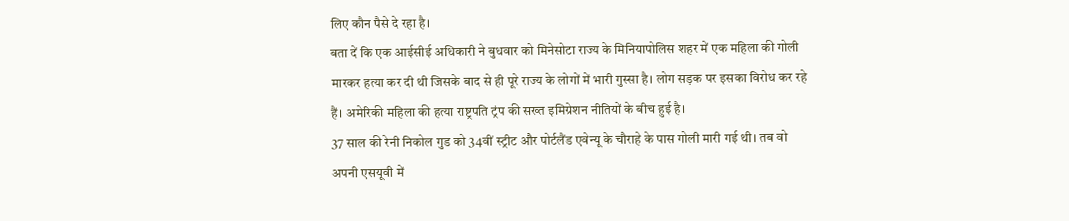लिए कौन पैसे दे रहा है।
बता दें कि एक आईसीई अधिकारी ने बुधवार को मिनेसोटा राज्य के मिनियापोलिस शहर में एक महिला की गोली मारकर हत्या कर दी थी जिसके बाद से ही पूरे राज्य के लोगों में भारी गुस्सा है। लोग सड़क पर इसका विरोध कर रहे हैं। अमेरिकी महिला की हत्या राष्ट्रपति ट्रंप की सख्त इमिग्रेशन नीतियों के बीच हुई है।
37 साल की रेनी निकोल गुड को 34वीं स्ट्रीट और पोर्टलैंड एवेन्यू के चौराहे के पास गोली मारी गई थी। तब वो अपनी एसयूवी में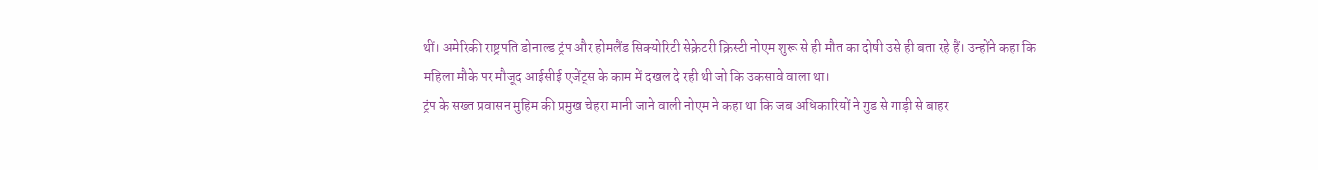थीं। अमेरिकी राष्ट्रपति डोनाल्ड ट्रंप और होमलैंड सिक्योरिटी सेक्रेटरी क्रिस्टी नोएम शुरू से ही मौत का दोषी उसे ही बता रहे हैं। उन्होंने कहा कि महिला मौके पर मौजूद आईसीई एजेंट्स के काम में दखल दे रही थी जो कि उकसावे वाला था।
ट्रंप के सख्त प्रवासन मुहिम की प्रमुख चेहरा मानी जाने वाली नोएम ने कहा था कि जब अधिकारियों ने गुड से गाड़ी से बाहर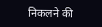निकलने की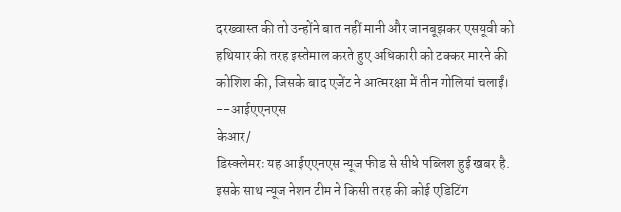दरख्वास्त की तो उन्होंने बात नहीं मानी और जानबूझकर एसयूवी को हथियार की तरह इस्तेमाल करते हुए अधिकारी को टक्कर मारने की कोशिश की, जिसके बाद एजेंट ने आत्मरक्षा में तीन गोलियां चलाईं।
--आईएएनएस
केआर/
डिस्क्लेमरः यह आईएएनएस न्यूज फीड से सीधे पब्लिश हुई खबर है. इसके साथ न्यूज नेशन टीम ने किसी तरह की कोई एडिटिंग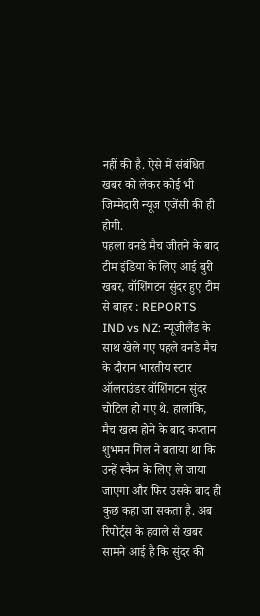नहीं की है. ऐसे में संबंधित खबर को लेकर कोई भी जिम्मेदारी न्यूज एजेंसी की ही होगी.
पहला वनडे मैच जीतने के बाद टीम इंडिया के लिए आई बुरी खबर, वॉशिंगटन सुंदर हुए टीम से बाहर : REPORTS
IND vs NZ: न्यूजीलैंड के साथ खेले गए पहले वनडे मैच के दौरान भारतीय स्टार ऑलराउंडर वॉशिंगटन सुंदर चोटिल हो गए थे. हालांकि, मैच खत्म होने के बाद कप्तान शुभमन गिल ने बताया था कि उन्हें स्कैन के लिए ले जाया जाएगा और फिर उसके बाद ही कुछ कहा जा सकता है. अब रिपोर्ट्स के हवाले से खबर सामने आई है कि सुंदर की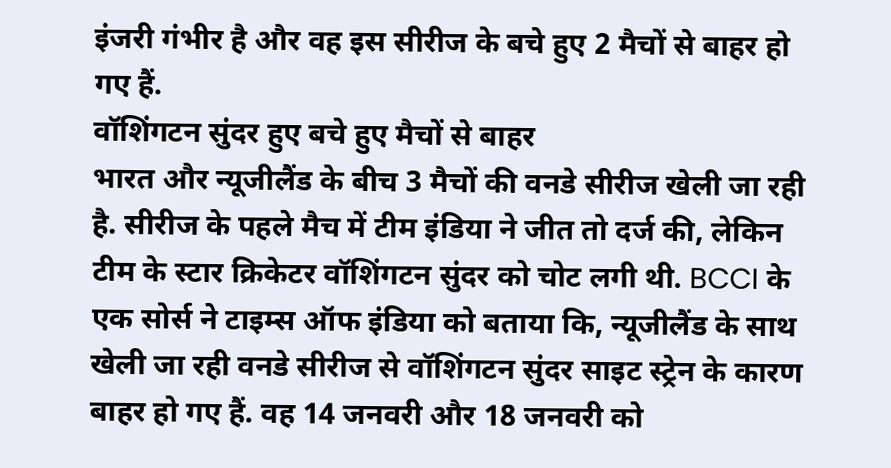इंजरी गंभीर है और वह इस सीरीज के बचे हुए 2 मैचों से बाहर हो गए हैं.
वॉशिंगटन सुंदर हुए बचे हुए मैचों से बाहर
भारत और न्यूजीलैंड के बीच 3 मैचों की वनडे सीरीज खेली जा रही है. सीरीज के पहले मैच में टीम इंडिया ने जीत तो दर्ज की, लेकिन टीम के स्टार क्रिकेटर वॉशिंगटन सुंदर को चोट लगी थी. BCCI के एक सोर्स ने टाइम्स ऑफ इंडिया को बताया कि, न्यूजीलैंड के साथ खेली जा रही वनडे सीरीज से वॉशिंगटन सुंदर साइट स्ट्रेन के कारण बाहर हो गए हैं. वह 14 जनवरी और 18 जनवरी को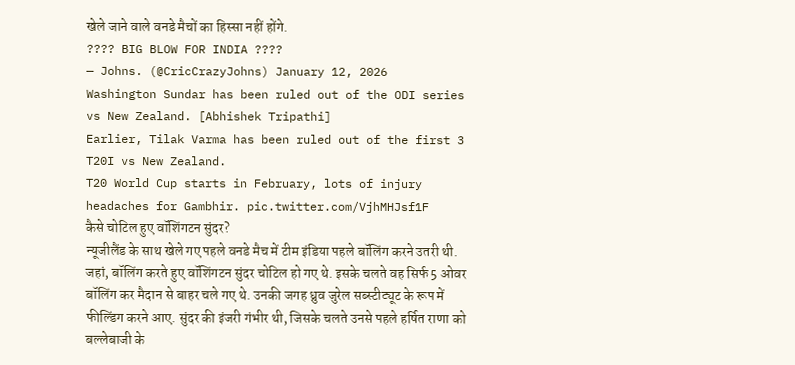खेले जाने वाले वनडे मैचों का हिस्सा नहीं होंगे.
???? BIG BLOW FOR INDIA ????
— Johns. (@CricCrazyJohns) January 12, 2026
Washington Sundar has been ruled out of the ODI series vs New Zealand. [Abhishek Tripathi]
Earlier, Tilak Varma has been ruled out of the first 3 T20I vs New Zealand.
T20 World Cup starts in February, lots of injury headaches for Gambhir. pic.twitter.com/VjhMHJsf1F
कैसे चोटिल हुए वॉशिंगटन सुंदर?
न्यूजीलैंड के साथ खेले गए पहले वनडे मैच में टीम इंडिया पहले बॉलिंग करने उतरी थी. जहां, बॉलिंग करते हुए वॉशिंगटन सुंदर चोटिल हो गए थे. इसके चलते वह सिर्फ 5 ओवर बॉलिंग कर मैदान से बाहर चले गए थे. उनकी जगह ध्रुव जुरेल सब्स्टीट्यूट के रूप में फील्डिंग करने आए. सुंदर की इंजरी गंभीर थी, जिसके चलते उनसे पहले हर्षित राणा को बल्लेबाजी के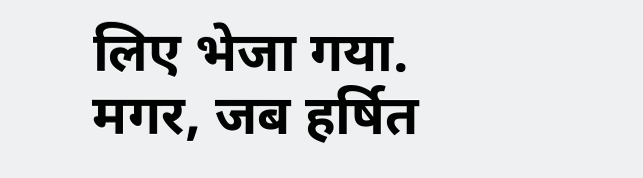लिए भेजा गया.
मगर, जब हर्षित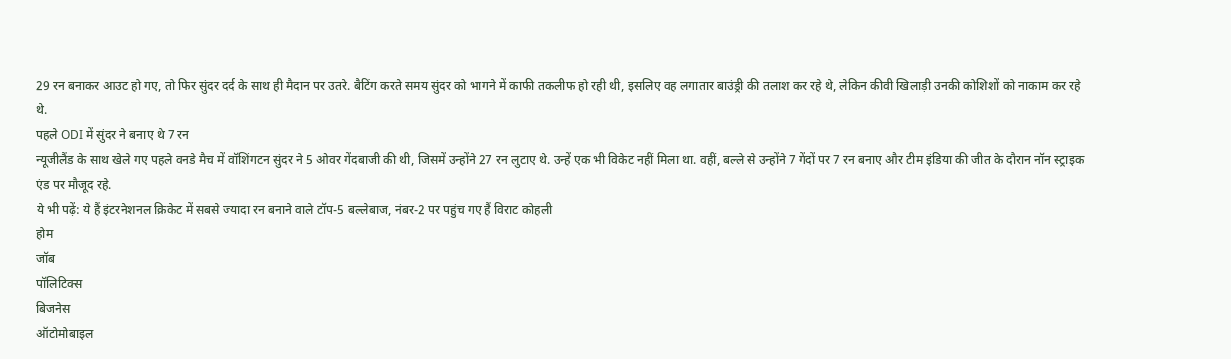29 रन बनाकर आउट हो गए, तो फिर सुंदर दर्द के साथ ही मैदान पर उतरे. बैटिंग करते समय सुंदर को भागने में काफी तकलीफ हो रही थी, इसलिए वह लगातार बाउंड्री की तलाश कर रहे थे, लेकिन कीवी खिलाड़ी उनकी कोशिशों को नाकाम कर रहे थे.
पहले ODI में सुंदर ने बनाए थे 7 रन
न्यूजीलैंड के साथ खेले गए पहले वनडे मैच में वॉशिंगटन सुंदर ने 5 ओवर गेंदबाजी की थी, जिसमें उन्होंने 27 रन लुटाए थे. उन्हें एक भी विकेट नहीं मिला था. वहीं, बल्ले से उन्होंने 7 गेंदों पर 7 रन बनाए और टीम इंडिया की जीत के दौरान नॉन स्ट्राइक एंड पर मौजूद रहे.
ये भी पढ़ें: ये हैं इंटरनेशनल क्रिकेट में सबसे ज्यादा रन बनाने वाले टॉप-5 बल्लेबाज, नंबर-2 पर पहुंच गए हैं विराट कोहली
होम
जॉब
पॉलिटिक्स
बिजनेस
ऑटोमोबाइल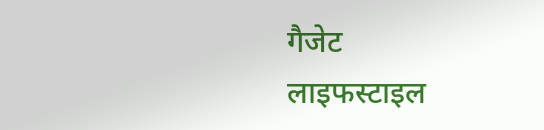गैजेट
लाइफस्टाइल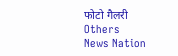फोटो गैलरी
Others
News Nation